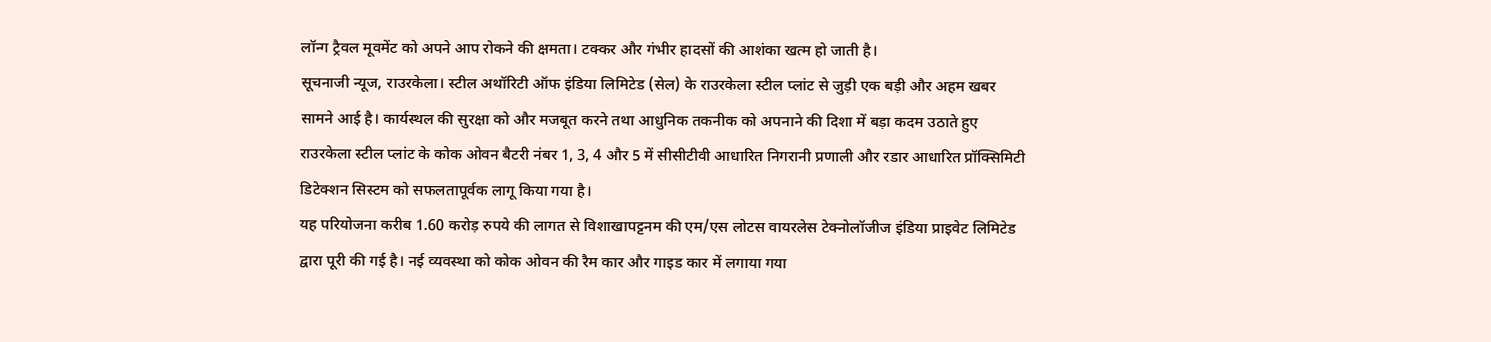लॉन्ग ट्रैवल मूवमेंट को अपने आप रोकने की क्षमता। टक्कर और गंभीर हादसों की आशंका खत्म हो जाती है।
सूचनाजी न्यूज, राउरकेला। स्टील अथॉरिटी ऑफ इंडिया लिमिटेड (सेल) के राउरकेला स्टील प्लांट से जुड़ी एक बड़ी और अहम खबर सामने आई है। कार्यस्थल की सुरक्षा को और मजबूत करने तथा आधुनिक तकनीक को अपनाने की दिशा में बड़ा कदम उठाते हुए राउरकेला स्टील प्लांट के कोक ओवन बैटरी नंबर 1, 3, 4 और 5 में सीसीटीवी आधारित निगरानी प्रणाली और रडार आधारित प्रॉक्सिमिटी डिटेक्शन सिस्टम को सफलतापूर्वक लागू किया गया है।
यह परियोजना करीब 1.60 करोड़ रुपये की लागत से विशाखापट्टनम की एम/एस लोटस वायरलेस टेक्नोलॉजीज इंडिया प्राइवेट लिमिटेड द्वारा पूरी की गई है। नई व्यवस्था को कोक ओवन की रैम कार और गाइड कार में लगाया गया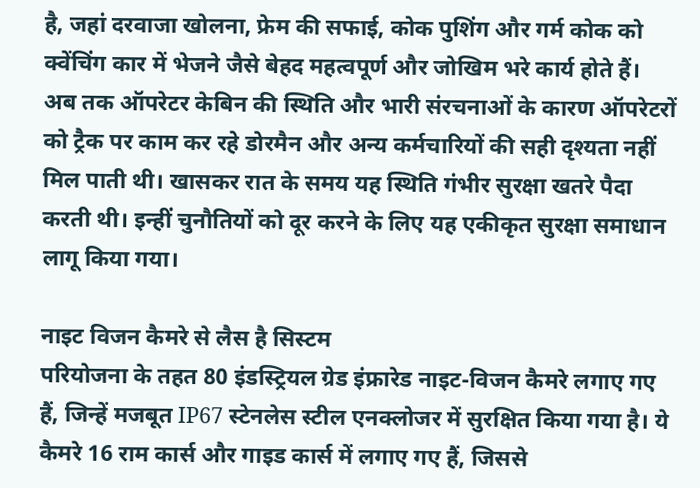है, जहां दरवाजा खोलना, फ्रेम की सफाई, कोक पुशिंग और गर्म कोक को क्वेंचिंग कार में भेजने जैसे बेहद महत्वपूर्ण और जोखिम भरे कार्य होते हैं।
अब तक ऑपरेटर केबिन की स्थिति और भारी संरचनाओं के कारण ऑपरेटरों को ट्रैक पर काम कर रहे डोरमैन और अन्य कर्मचारियों की सही दृश्यता नहीं मिल पाती थी। खासकर रात के समय यह स्थिति गंभीर सुरक्षा खतरे पैदा करती थी। इन्हीं चुनौतियों को दूर करने के लिए यह एकीकृत सुरक्षा समाधान लागू किया गया।

नाइट विजन कैमरे से लैस है सिस्टम
परियोजना के तहत 80 इंडस्ट्रियल ग्रेड इंफ्रारेड नाइट-विजन कैमरे लगाए गए हैं, जिन्हें मजबूत IP67 स्टेनलेस स्टील एनक्लोजर में सुरक्षित किया गया है। ये कैमरे 16 राम कार्स और गाइड कार्स में लगाए गए हैं, जिससे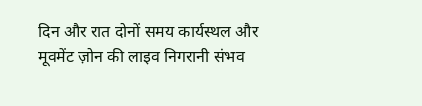दिन और रात दोनों समय कार्यस्थल और मूवमेंट ज़ोन की लाइव निगरानी संभव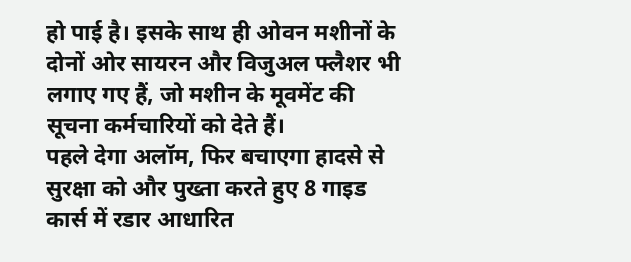हो पाई है। इसके साथ ही ओवन मशीनों के दोनों ओर सायरन और विजुअल फ्लैशर भी लगाए गए हैं, जो मशीन के मूवमेंट की सूचना कर्मचारियों को देते हैं।
पहले देगा अलॉम, फिर बचाएगा हादसे से
सुरक्षा को और पुख्ता करते हुए 8 गाइड कार्स में रडार आधारित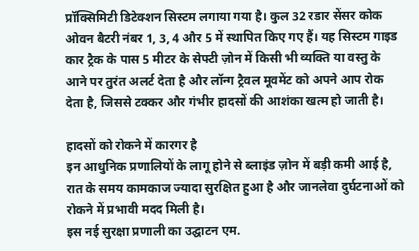प्रॉक्सिमिटी डिटेक्शन सिस्टम लगाया गया है। कुल 32 रडार सेंसर कोक ओवन बैटरी नंबर 1, 3, 4 और 5 में स्थापित किए गए हैं। यह सिस्टम गाइड कार ट्रैक के पास 5 मीटर के सेफ्टी ज़ोन में किसी भी व्यक्ति या वस्तु के आने पर तुरंत अलर्ट देता है और लॉन्ग ट्रैवल मूवमेंट को अपने आप रोक देता है, जिससे टक्कर और गंभीर हादसों की आशंका खत्म हो जाती है।

हादसों को रोकने में कारगर है
इन आधुनिक प्रणालियों के लागू होने से ब्लाइंड ज़ोन में बड़ी कमी आई है, रात के समय कामकाज ज्यादा सुरक्षित हुआ है और जानलेवा दुर्घटनाओं को रोकने में प्रभावी मदद मिली है।
इस नई सुरक्षा प्रणाली का उद्घाटन एम.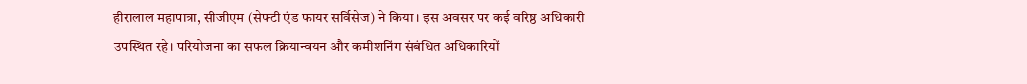हीरालाल महापात्रा, सीजीएम (सेफ्टी एंड फायर सर्विसेज) ने किया। इस अवसर पर कई वरिष्ठ अधिकारी उपस्थित रहे। परियोजना का सफल क्रियान्वयन और कमीशनिंग संबंधित अधिकारियों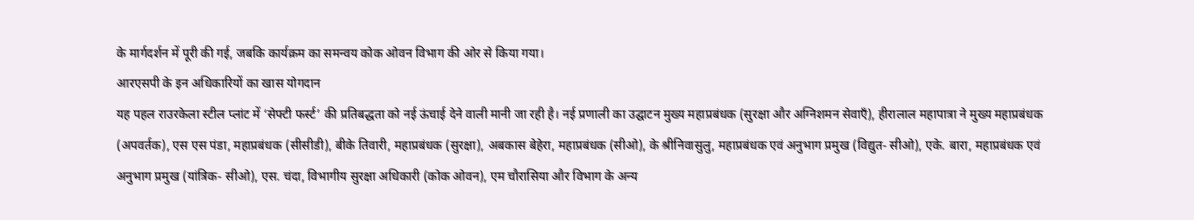के मार्गदर्शन में पूरी की गई, जबकि कार्यक्रम का समन्वय कोक ओवन विभाग की ओर से किया गया।
आरएसपी के इन अधिकारियों का खास योगदान
यह पहल राउरकेला स्टील प्लांट में ‘सेफ्टी फर्स्ट’ की प्रतिबद्धता को नई ऊंचाई देने वाली मानी जा रही है। नई प्रणाली का उद्घाटन मुख्य महाप्रबंधक (सुरक्षा और अग्निशमन सेवाएँ), हीरालाल महापात्रा ने मुख्य महाप्रबंधक (अपवर्तक), एस एस पंडा, महाप्रबंधक (सीसीडी), बीके तिवारी, महाप्रबंधक (सुरक्षा), अबकास बेहेरा, महाप्रबंधक (सीओ), के श्रीनिवासुलु, महाप्रबंधक एवं अनुभाग प्रमुख (विद्युत- सीओ), एके. बारा, महाप्रबंधक एवं अनुभाग प्रमुख (यांत्रिक- सीओ), एस. चंदा, विभागीय सुरक्षा अधिकारी (कोक ओवन), एम चौरासिया और विभाग के अन्य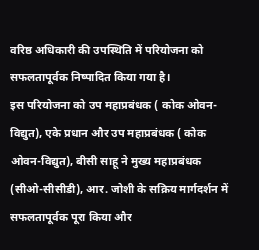वरिष्ठ अधिकारी की उपस्थिति में परियोजना को सफलतापूर्वक निष्पादित किया गया है।
इस परियोजना को उप महाप्रबंधक ( कोक ओवन- विद्युत), एके प्रधान और उप महाप्रबंधक ( कोक ओवन-विद्युत), बीसी साहू ने मुख्य महाप्रबंधक (सीओ-सीसीडी), आर. जोशी के सक्रिय मार्गदर्शन में सफलतापूर्वक पूरा किया और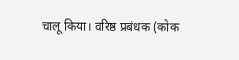चालू किया। वरिष्ठ प्रबंधक (कोक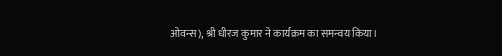ओवन्स), श्री धीरज कुमार ने कार्यक्रम का समन्वय किया।